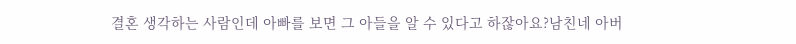결혼 생각하는 사람인데 아빠를 보면 그 아들을 알 수 있다고 하잖아요?남친네 아버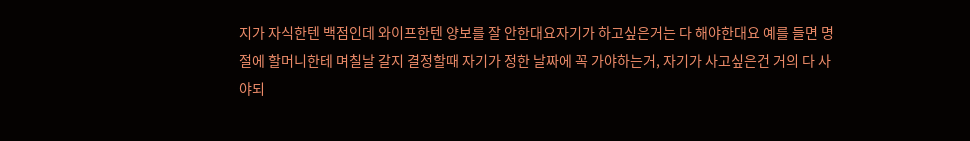지가 자식한텐 백점인데 와이프한텐 양보를 잘 안한대요자기가 하고싶은거는 다 해야한대요 예를 들면 명절에 할머니한테 며칠날 갈지 결정할때 자기가 정한 날짜에 꼭 가야하는거, 자기가 사고싶은건 거의 다 사야되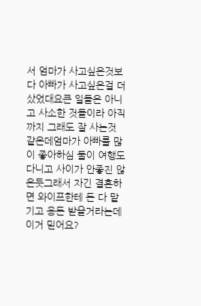서 엄마가 사고싶은것보다 아빠가 사고싶은걸 더 샀었대요큰 일들은 아니고 사소한 것들이라 아직까지 그래도 잘 사는것 같은데엄마가 아빠를 많이 좋아하심 둘이 여행도 다니고 사이가 안좋진 않은듯그래서 자긴 결혼하면 와이프한테 돈 다 맡기고 용돈 받을거라는데 이거 믿어요?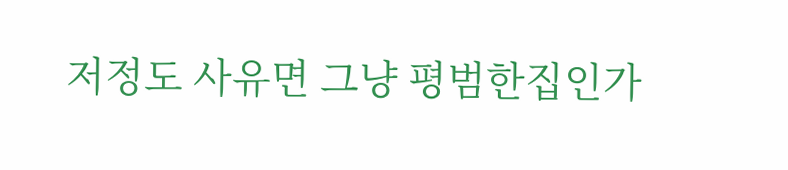저정도 사유면 그냥 평범한집인가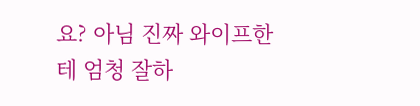요? 아님 진짜 와이프한테 엄청 잘하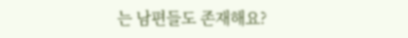는 남편들도 존재해요?